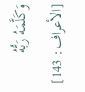وَكَلَّمَهُ رَبُّهُ [الأعراف: 143]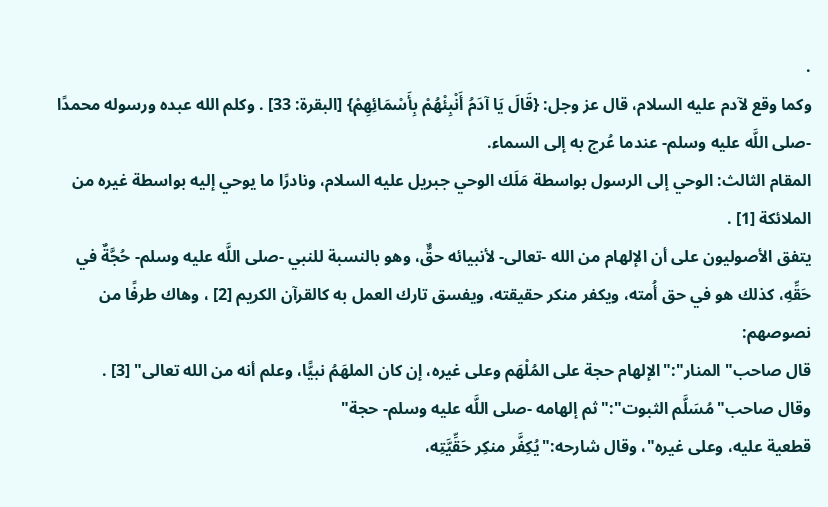.
وكما وقع لآدم عليه السلام، قال عز وجل: {قَالَ يَا آدَمُ أَنْبِئْهُمْ بِأَسْمَائِهِمْ} [البقرة: 33] . وكلم الله عبده ورسوله محمدًا -صلى اللَّه عليه وسلم- عندما عُرج به إلى السماء.
المقام الثالث: الوحي إلى الرسول بواسطة مَلَك الوحي جبريل عليه السلام، ونادرًا ما يوحي إليه بواسطة غيره من الملائكة [1] .
يتفق الأصوليون على أن الإلهام من الله -تعالى- لأنبيائه حقٌّ، وهو بالنسبة للنبي -صلى اللَّه عليه وسلم- حُجَّةٌ في حَقِّهِ، كذلك هو في حق أُمته، ويكفر منكر حقيقته، ويفسق تارك العمل به كالقرآن الكريم [2] ، وهاك طرفًا من نصوصهم:
قال صاحب"المنار":"الإلهام حجة على المُلْهَم وعلى غيره، إن كان الملهَمُ نبيًّا، وعلم أنه من الله تعالى" [3] .
وقال صاحب"مُسَلَّم الثبوت":"ثم إلهامه -صلى اللَّه عليه وسلم- حجة"
قطعية عليه، وعلى غيره"، وقال شارحه:"يُكِفَّر منكِر حَقِّيَّتِه،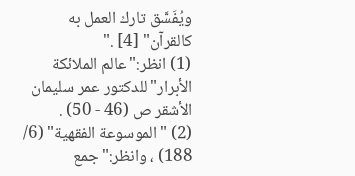ويُفَسَّق تارك العمل به كالقرآن" [4] ."
(1) انظر:"عالم الملائكة الأبرار"للدكتور عمر سليمان الأشقر ص (46 - 50) .
(2) "الموسوعة الفقهية" (6/ 188) ، وانظر:"جمع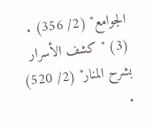الجوامع" (2/ 356) .
(3) "كشف الأسرار بشرح المنار" (2/ 520) .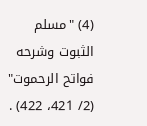(4) "مسلم الثبوت وشرحه فواتح الرحموت" (2/ 421، 422) .